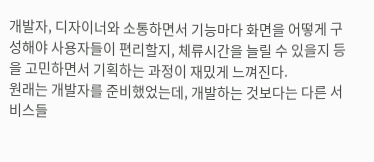개발자, 디자이너와 소통하면서 기능마다 화면을 어떻게 구성해야 사용자들이 편리할지, 체류시간을 늘릴 수 있을지 등을 고민하면서 기획하는 과정이 재밌게 느껴진다.
원래는 개발자를 준비했었는데, 개발하는 것보다는 다른 서비스들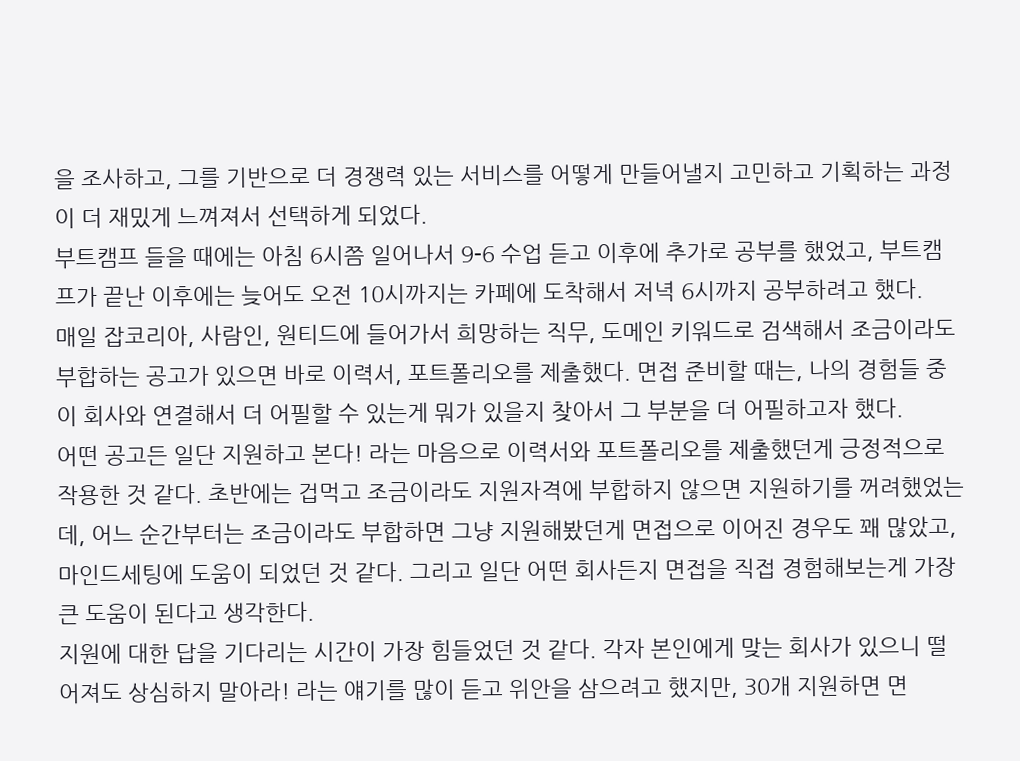을 조사하고, 그를 기반으로 더 경쟁력 있는 서비스를 어떻게 만들어낼지 고민하고 기획하는 과정이 더 재밌게 느껴져서 선택하게 되었다.
부트캠프 들을 때에는 아침 6시쯤 일어나서 9-6 수업 듣고 이후에 추가로 공부를 했었고, 부트캠프가 끝난 이후에는 늦어도 오전 10시까지는 카페에 도착해서 저녁 6시까지 공부하려고 했다.
매일 잡코리아, 사람인, 원티드에 들어가서 희망하는 직무, 도메인 키워드로 검색해서 조금이라도 부합하는 공고가 있으면 바로 이력서, 포트폴리오를 제출했다. 면접 준비할 때는, 나의 경험들 중 이 회사와 연결해서 더 어필할 수 있는게 뭐가 있을지 찾아서 그 부분을 더 어필하고자 했다.
어떤 공고든 일단 지원하고 본다! 라는 마음으로 이력서와 포트폴리오를 제출했던게 긍정적으로 작용한 것 같다. 초반에는 겁먹고 조금이라도 지원자격에 부합하지 않으면 지원하기를 꺼려했었는데, 어느 순간부터는 조금이라도 부합하면 그냥 지원해봤던게 면접으로 이어진 경우도 꽤 많았고, 마인드세팅에 도움이 되었던 것 같다. 그리고 일단 어떤 회사든지 면접을 직접 경험해보는게 가장 큰 도움이 된다고 생각한다.
지원에 대한 답을 기다리는 시간이 가장 힘들었던 것 같다. 각자 본인에게 맞는 회사가 있으니 떨어져도 상심하지 말아라! 라는 얘기를 많이 듣고 위안을 삼으려고 했지만, 30개 지원하면 면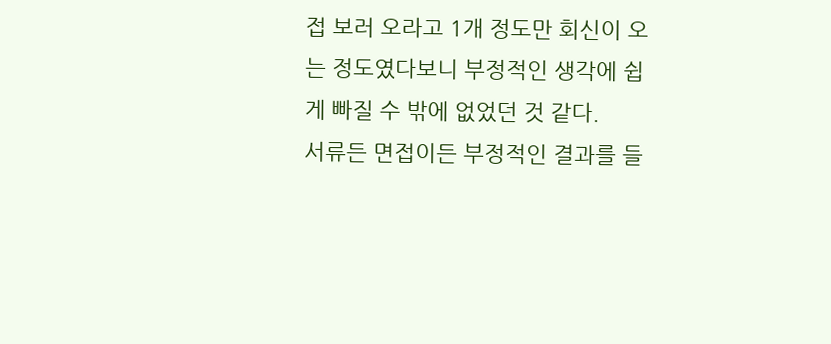접 보러 오라고 1개 정도만 회신이 오는 정도였다보니 부정적인 생각에 쉽게 빠질 수 밖에 없었던 것 같다.
서류든 면접이든 부정적인 결과를 들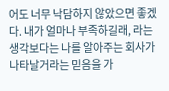어도 너무 낙담하지 않았으면 좋겠다. 내가 얼마나 부족하길래, 라는 생각보다는 나를 알아주는 회사가 나타날거라는 믿음을 가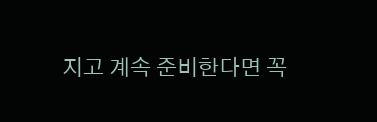지고 계속 준비한다면 꼭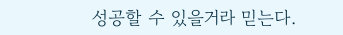성공할 수 있을거라 믿는다.